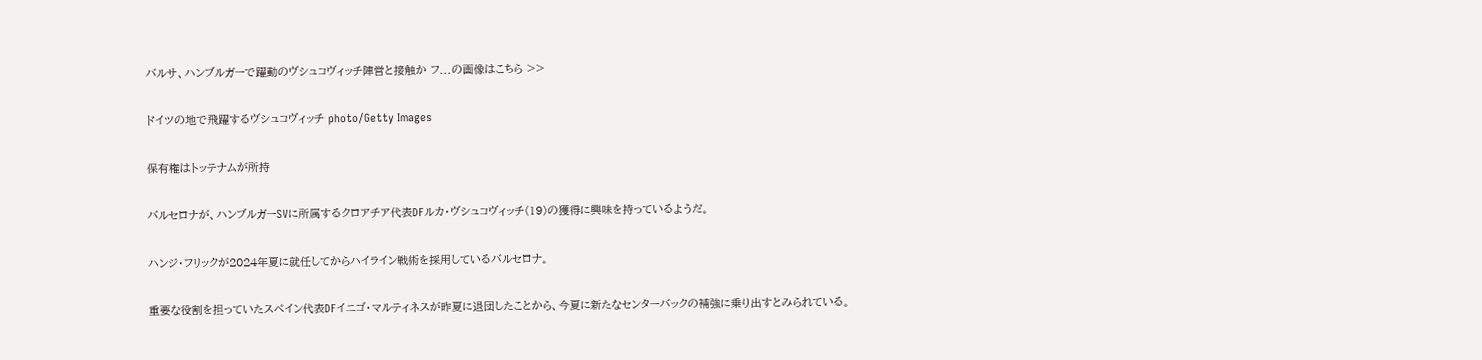バルサ、ハンブルガーで躍動のヴシュコヴィッチ陣営と接触か フ...の画像はこちら >>

ドイツの地で飛躍するヴシュコヴィッチ photo/Getty Images

保有権はトッテナムが所持

バルセロナが、ハンブルガーSVに所属するクロアチア代表DFルカ・ヴシュコヴィッチ(19)の獲得に興味を持っているようだ。

ハンジ・フリックが2024年夏に就任してからハイライン戦術を採用しているバルセロナ。

重要な役割を担っていたスペイン代表DFイニゴ・マルティネスが昨夏に退団したことから、今夏に新たなセンターバックの補強に乗り出すとみられている。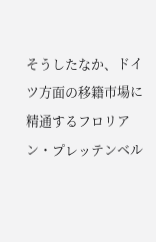そうしたなか、ドイツ方面の移籍市場に精通するフロリアン・プレッテンベル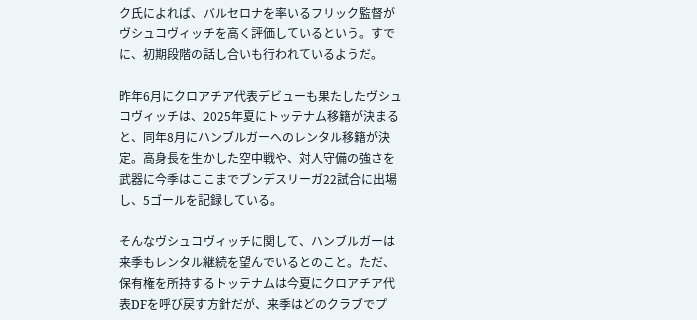ク氏によれば、バルセロナを率いるフリック監督がヴシュコヴィッチを高く評価しているという。すでに、初期段階の話し合いも行われているようだ。

昨年6月にクロアチア代表デビューも果たしたヴシュコヴィッチは、2025年夏にトッテナム移籍が決まると、同年8月にハンブルガーへのレンタル移籍が決定。高身長を生かした空中戦や、対人守備の強さを武器に今季はここまでブンデスリーガ22試合に出場し、5ゴールを記録している。

そんなヴシュコヴィッチに関して、ハンブルガーは来季もレンタル継続を望んでいるとのこと。ただ、保有権を所持するトッテナムは今夏にクロアチア代表DFを呼び戻す方針だが、来季はどのクラブでプ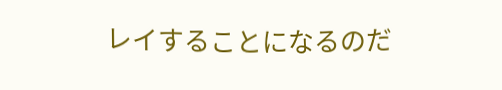レイすることになるのだ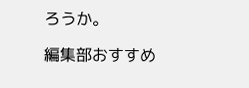ろうか。

編集部おすすめ